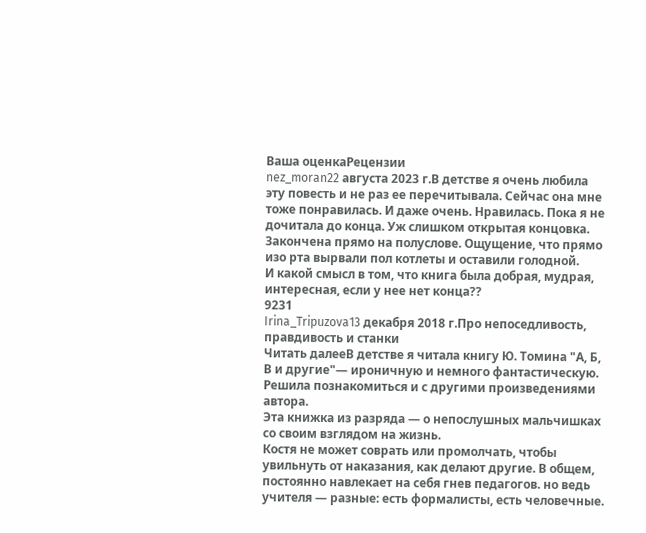Ваша оценкаРецензии
nez_moran22 августа 2023 г.В детстве я очень любила эту повесть и не раз ее перечитывала. Сейчас она мне тоже понравилась. И даже очень. Нравилась. Пока я не дочитала до конца. Уж слишком открытая концовка. Закончена прямо на полуслове. Ощущение, что прямо изо рта вырвали пол котлеты и оставили голодной.
И какой смысл в том, что книга была добрая, мудрая, интересная, если у нее нет конца??
9231
Irina_Tripuzova13 декабря 2018 г.Про непоседливость, правдивость и станки
Читать далееВ детстве я читала книгу Ю. Томина "А, Б, В и другие"— ироничную и немного фантастическую. Решила познакомиться и с другими произведениями автора.
Эта книжка из разряда — о непослушных мальчишках со своим взглядом на жизнь.
Костя не может соврать или промолчать, чтобы увильнуть от наказания, как делают другие. В общем, постоянно навлекает на себя гнев педагогов. но ведь учителя — разные: есть формалисты, есть человечные.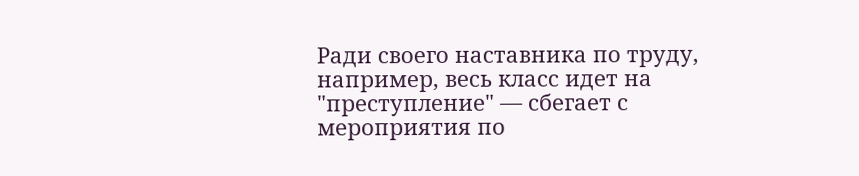Ради своего наставника по труду, например, весь класс идет на "преступление" — сбегает с мероприятия по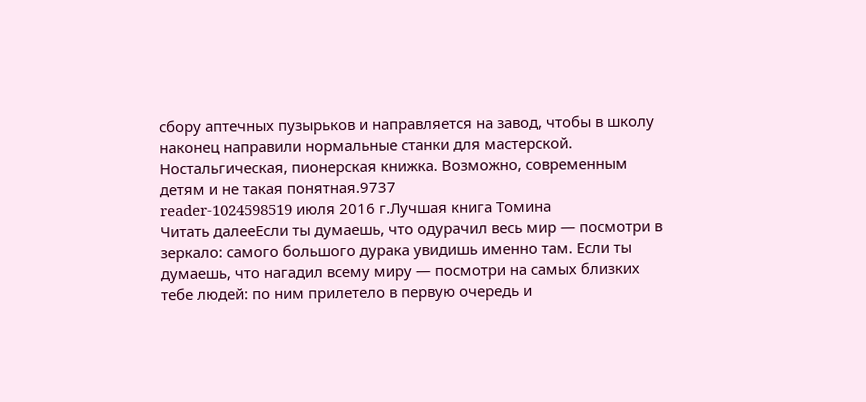сбору аптечных пузырьков и направляется на завод, чтобы в школу наконец направили нормальные станки для мастерской.
Ностальгическая, пионерская книжка. Возможно, современным детям и не такая понятная.9737
reader-1024598519 июля 2016 г.Лучшая книга Томина
Читать далееЕсли ты думаешь, что одурачил весь мир — посмотри в зеркало: самого большого дурака увидишь именно там. Если ты думаешь, что нагадил всему миру — посмотри на самых близких тебе людей: по ним прилетело в первую очередь и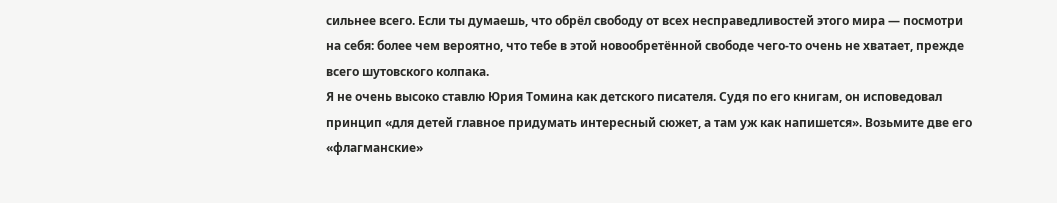сильнее всего. Если ты думаешь, что обрёл свободу от всех несправедливостей этого мира — посмотри на себя: более чем вероятно, что тебе в этой новообретённой свободе чего-то очень не хватает, прежде всего шутовского колпака.
Я не очень высоко ставлю Юрия Томина как детского писателя. Судя по его книгам, он исповедовал принцип «для детей главное придумать интересный сюжет, а там уж как напишется». Возьмите две его «флагманские»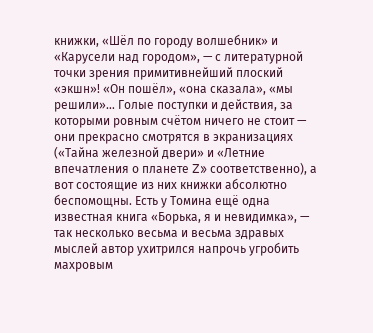книжки, «Шёл по городу волшебник» и «Карусели над городом», — с литературной точки зрения примитивнейший плоский «экшн»! «Он пошёл», «она сказала», «мы решили»… Голые поступки и действия, за которыми ровным счётом ничего не стоит — они прекрасно смотрятся в экранизациях («Тайна железной двери» и «Летние впечатления о планете Z» соответственно), а вот состоящие из них книжки абсолютно беспомощны. Есть у Томина ещё одна известная книга «Борька, я и невидимка», — так несколько весьма и весьма здравых мыслей автор ухитрился напрочь угробить махровым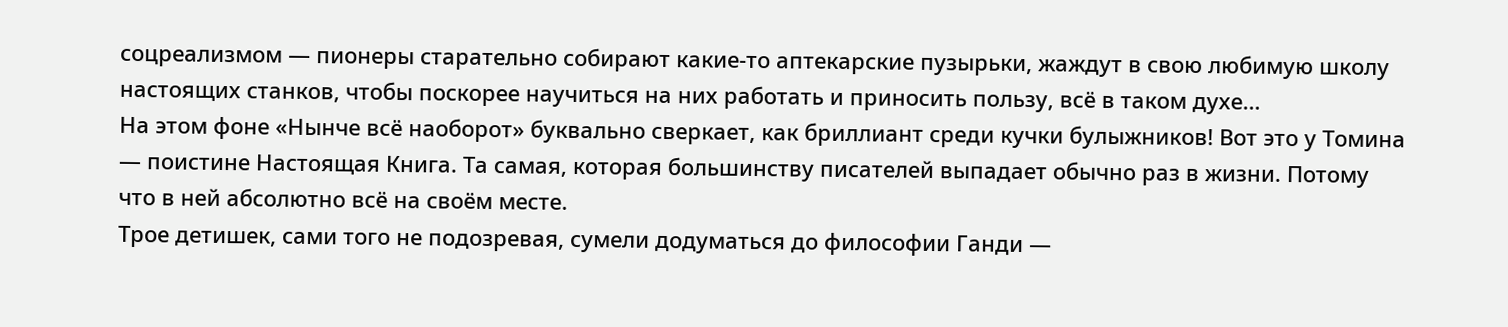соцреализмом — пионеры старательно собирают какие-то аптекарские пузырьки, жаждут в свою любимую школу настоящих станков, чтобы поскорее научиться на них работать и приносить пользу, всё в таком духе…
На этом фоне «Нынче всё наоборот» буквально сверкает, как бриллиант среди кучки булыжников! Вот это у Томина — поистине Настоящая Книга. Та самая, которая большинству писателей выпадает обычно раз в жизни. Потому что в ней абсолютно всё на своём месте.
Трое детишек, сами того не подозревая, сумели додуматься до философии Ганди —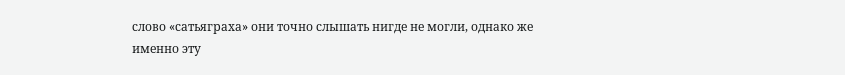слово «сатьяграха» они точно слышать нигде не могли, однако же именно эту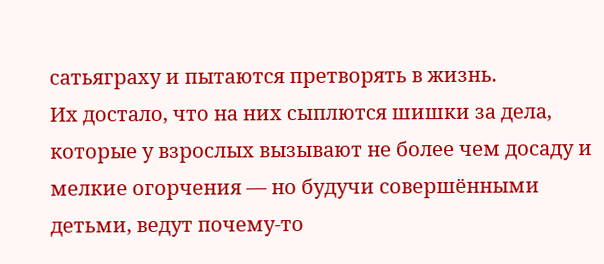сатьяграху и пытаются претворять в жизнь.
Их достало, что на них сыплются шишки за дела, которые у взрослых вызывают не более чем досаду и мелкие огорчения — но будучи совершёнными детьми, ведут почему-то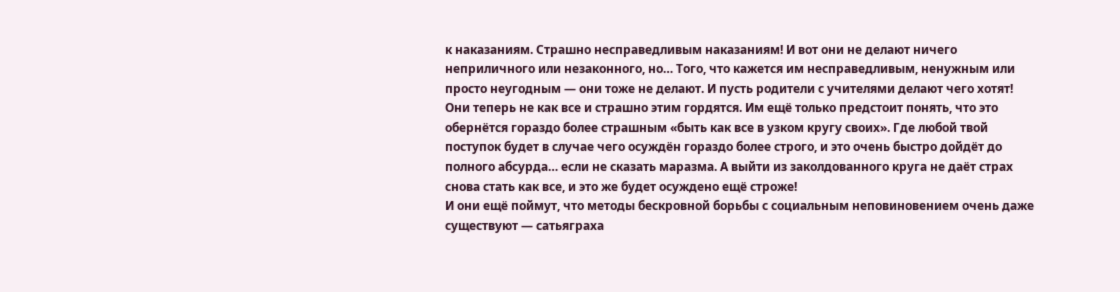к наказаниям. Страшно несправедливым наказаниям! И вот они не делают ничего неприличного или незаконного, но… Того, что кажется им несправедливым, ненужным или просто неугодным — они тоже не делают. И пусть родители с учителями делают чего хотят!
Они теперь не как все и страшно этим гордятся. Им ещё только предстоит понять, что это обернётся гораздо более страшным «быть как все в узком кругу своих». Где любой твой поступок будет в случае чего осуждён гораздо более строго, и это очень быстро дойдёт до полного абсурда… если не сказать маразма. А выйти из заколдованного круга не даёт страх снова стать как все, и это же будет осуждено ещё строже!
И они ещё поймут, что методы бескровной борьбы с социальным неповиновением очень даже существуют — сатьяграха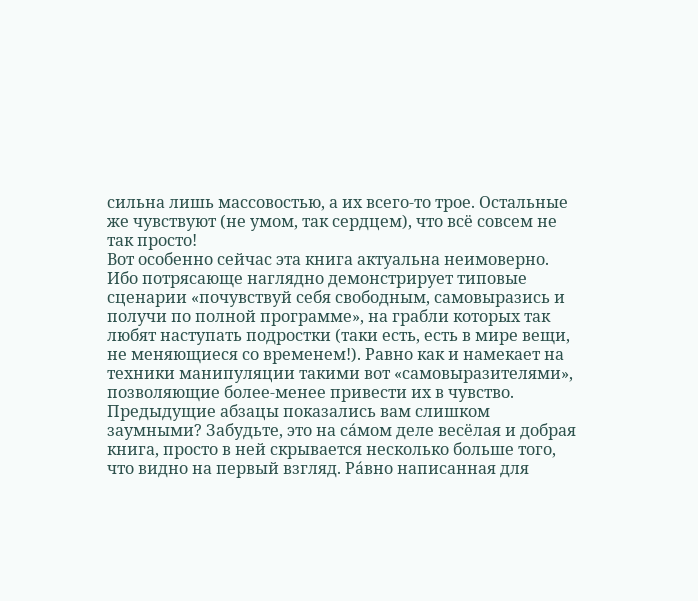сильна лишь массовостью, а их всего-то трое. Остальные же чувствуют (не умом, так сердцем), что всё совсем не так просто!
Вот особенно сейчас эта книга актуальна неимоверно. Ибо потрясающе наглядно демонстрирует типовые сценарии «почувствуй себя свободным, самовыразись и получи по полной программе», на грабли которых так любят наступать подростки (таки есть, есть в мире вещи, не меняющиеся со временем!). Равно как и намекает на техники манипуляции такими вот «самовыразителями», позволяющие более-менее привести их в чувство.
Предыдущие абзацы показались вам слишком заумными? Забудьте, это на сáмом деле весёлая и добрая книга, просто в ней скрывается несколько больше того, что видно на первый взгляд. Рáвно написанная для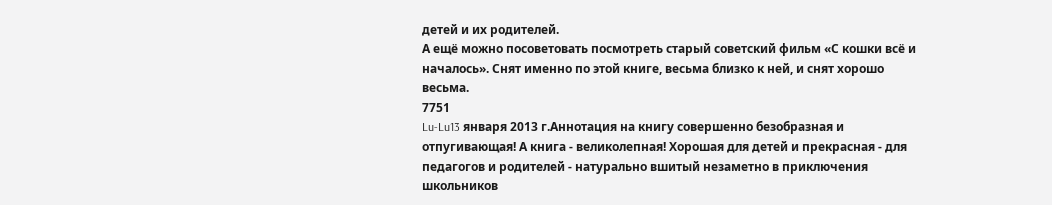детей и их родителей.
А ещё можно посоветовать посмотреть старый советский фильм «С кошки всё и началось». Снят именно по этой книге, весьма близко к ней, и снят хорошо весьма.
7751
Lu-Lu13 января 2013 г.Аннотация на книгу совершенно безобразная и отпугивающая! А книга - великолепная! Хорошая для детей и прекрасная - для педагогов и родителей - натурально вшитый незаметно в приключения школьников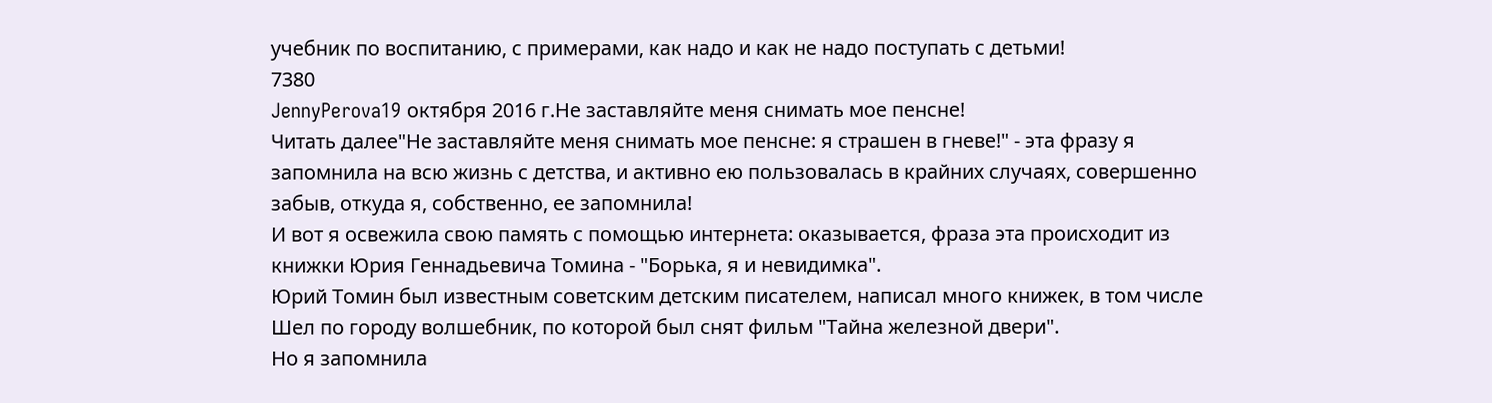учебник по воспитанию, с примерами, как надо и как не надо поступать с детьми!
7380
JennyPerova19 октября 2016 г.Не заставляйте меня снимать мое пенсне!
Читать далее"Не заставляйте меня снимать мое пенсне: я страшен в гневе!" - эта фразу я запомнила на всю жизнь с детства, и активно ею пользовалась в крайних случаях, совершенно забыв, откуда я, собственно, ее запомнила!
И вот я освежила свою память с помощью интернета: оказывается, фраза эта происходит из книжки Юрия Геннадьевича Томина - "Борька, я и невидимка".
Юрий Томин был известным советским детским писателем, написал много книжек, в том числе Шел по городу волшебник, по которой был снят фильм "Тайна железной двери".
Но я запомнила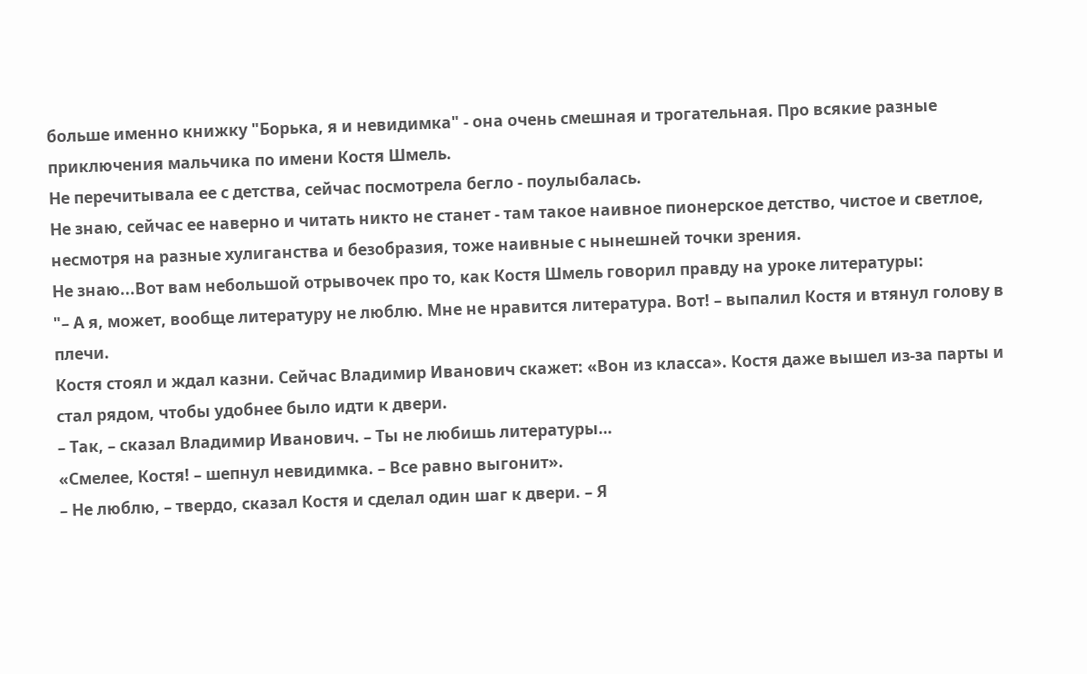больше именно книжку "Борька, я и невидимка" - она очень смешная и трогательная. Про всякие разные приключения мальчика по имени Костя Шмель.
Не перечитывала ее с детства, сейчас посмотрела бегло - поулыбалась.
Не знаю, сейчас ее наверно и читать никто не станет - там такое наивное пионерское детство, чистое и светлое, несмотря на разные хулиганства и безобразия, тоже наивные с нынешней точки зрения.
Не знаю...Вот вам небольшой отрывочек про то, как Костя Шмель говорил правду на уроке литературы:
"– А я, может, вообще литературу не люблю. Мне не нравится литература. Вот! – выпалил Костя и втянул голову в плечи.
Костя стоял и ждал казни. Сейчас Владимир Иванович скажет: «Вон из класса». Костя даже вышел из-за парты и стал рядом, чтобы удобнее было идти к двери.
– Так, – сказал Владимир Иванович. – Ты не любишь литературы…
«Смелее, Костя! – шепнул невидимка. – Все равно выгонит».
– Не люблю, – твердо, сказал Костя и сделал один шаг к двери. – Я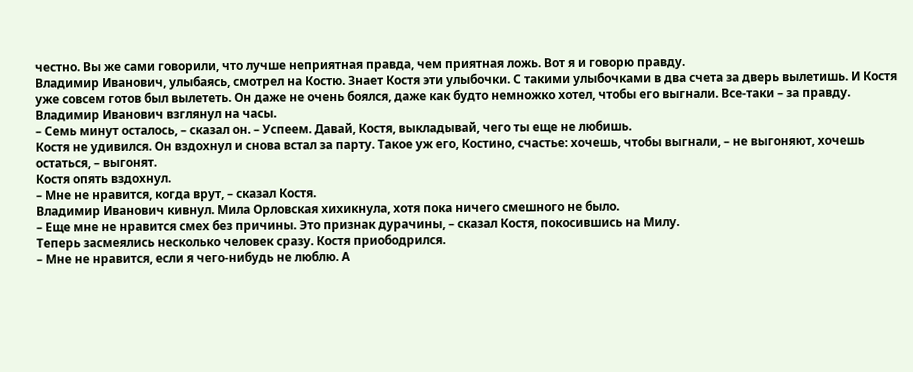честно. Вы же сами говорили, что лучше неприятная правда, чем приятная ложь. Вот я и говорю правду.
Владимир Иванович, улыбаясь, смотрел на Костю. Знает Костя эти улыбочки. С такими улыбочками в два счета за дверь вылетишь. И Костя уже совсем готов был вылететь. Он даже не очень боялся, даже как будто немножко хотел, чтобы его выгнали. Все-таки – за правду.
Владимир Иванович взглянул на часы.
– Семь минут осталось, – сказал он. – Успеем. Давай, Костя, выкладывай, чего ты еще не любишь.
Костя не удивился. Он вздохнул и снова встал за парту. Такое уж его, Костино, счастье: хочешь, чтобы выгнали, – не выгоняют, хочешь остаться, – выгонят.
Костя опять вздохнул.
– Мне не нравится, когда врут, – сказал Костя.
Владимир Иванович кивнул. Мила Орловская хихикнула, хотя пока ничего смешного не было.
– Еще мне не нравится смех без причины. Это признак дурачины, – сказал Костя, покосившись на Милу.
Теперь засмеялись несколько человек сразу. Костя приободрился.
– Мне не нравится, если я чего-нибудь не люблю. А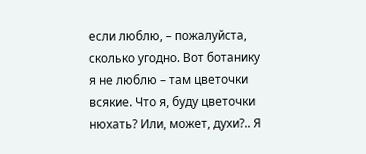если люблю, – пожалуйста, сколько угодно. Вот ботанику я не люблю – там цветочки всякие. Что я, буду цветочки нюхать? Или, может, духи?.. Я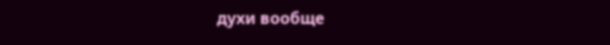духи вообще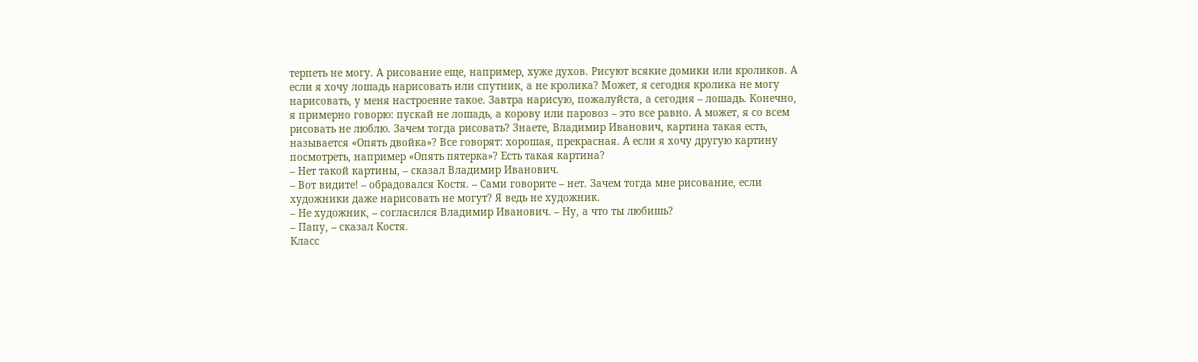терпеть не могу. А рисование еще, например, хуже духов. Рисуют всякие домики или кроликов. А если я хочу лошадь нарисовать или спутник, а не кролика? Может, я сегодня кролика не могу нарисовать, у меня настроение такое. Завтра нарисую, пожалуйста, а сегодня – лошадь. Конечно, я примерно говорю: пускай не лошадь, а корову или паровоз – это все равно. А может, я со всем рисовать не люблю. Зачем тогда рисовать? Знаете, Владимир Иванович, картина такая есть, называется «Опять двойка»? Все говорят: хорошая, прекрасная. А если я хочу другую картину посмотреть, например «Опять пятерка»? Есть такая картина?
– Нет такой картины, – сказал Владимир Иванович.
– Вот видите! – обрадовался Костя. – Сами говорите – нет. Зачем тогда мне рисование, если художники даже нарисовать не могут? Я ведь не художник.
– Не художник, – согласился Владимир Иванович. – Ну, а что ты любишь?
– Папу, – сказал Костя.
Класс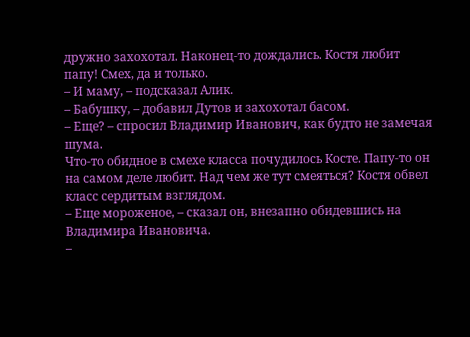дружно захохотал. Наконец-то дождались. Костя любит папу! Смех, да и только.
– И маму, – подсказал Алик.
– Бабушку, – добавил Дутов и захохотал басом.
– Еще? – спросил Владимир Иванович, как будто не замечая шума.
Что-то обидное в смехе класса почудилось Косте. Папу-то он на самом деле любит. Над чем же тут смеяться? Костя обвел класс сердитым взглядом.
– Еще мороженое, – сказал он, внезапно обидевшись на Владимира Ивановича.
–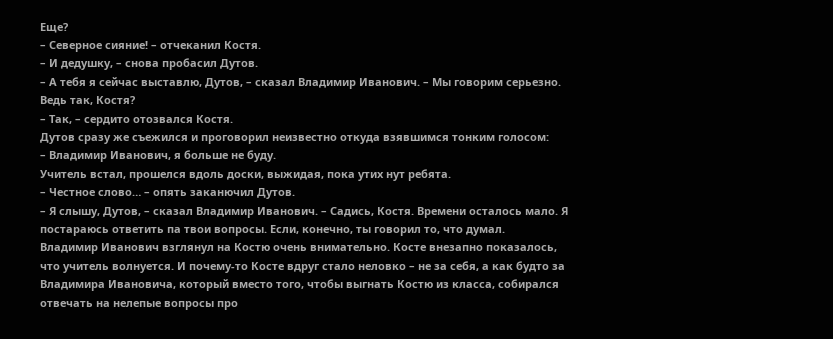Еще?
– Северное сияние! – отчеканил Костя.
– И дедушку, – снова пробасил Дутов.
– А тебя я сейчас выставлю, Дутов, – сказал Владимир Иванович. – Мы говорим серьезно. Ведь так, Костя?
– Так, – сердито отозвался Костя.
Дутов сразу же съежился и проговорил неизвестно откуда взявшимся тонким голосом:
– Владимир Иванович, я больше не буду.
Учитель встал, прошелся вдоль доски, выжидая, пока утих нут ребята.
– Честное слово… – опять заканючил Дутов.
– Я слышу, Дутов, – сказал Владимир Иванович. – Садись, Костя. Времени осталось мало. Я постараюсь ответить па твои вопросы. Если, конечно, ты говорил то, что думал.
Владимир Иванович взглянул на Костю очень внимательно. Косте внезапно показалось, что учитель волнуется. И почему-то Косте вдруг стало неловко – не за себя, а как будто за Владимира Ивановича, который вместо того, чтобы выгнать Костю из класса, собирался отвечать на нелепые вопросы про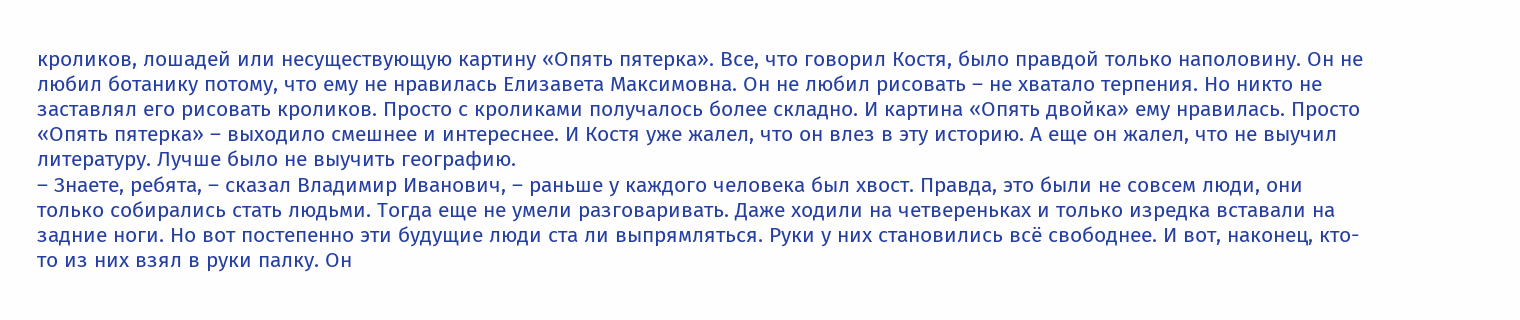кроликов, лошадей или несуществующую картину «Опять пятерка». Все, что говорил Костя, было правдой только наполовину. Он не любил ботанику потому, что ему не нравилась Елизавета Максимовна. Он не любил рисовать – не хватало терпения. Но никто не заставлял его рисовать кроликов. Просто с кроликами получалось более складно. И картина «Опять двойка» ему нравилась. Просто «Опять пятерка» – выходило смешнее и интереснее. И Костя уже жалел, что он влез в эту историю. А еще он жалел, что не выучил литературу. Лучше было не выучить географию.
– Знаете, ребята, – сказал Владимир Иванович, – раньше у каждого человека был хвост. Правда, это были не совсем люди, они только собирались стать людьми. Тогда еще не умели разговаривать. Даже ходили на четвереньках и только изредка вставали на задние ноги. Но вот постепенно эти будущие люди ста ли выпрямляться. Руки у них становились всё свободнее. И вот, наконец, кто-то из них взял в руки палку. Он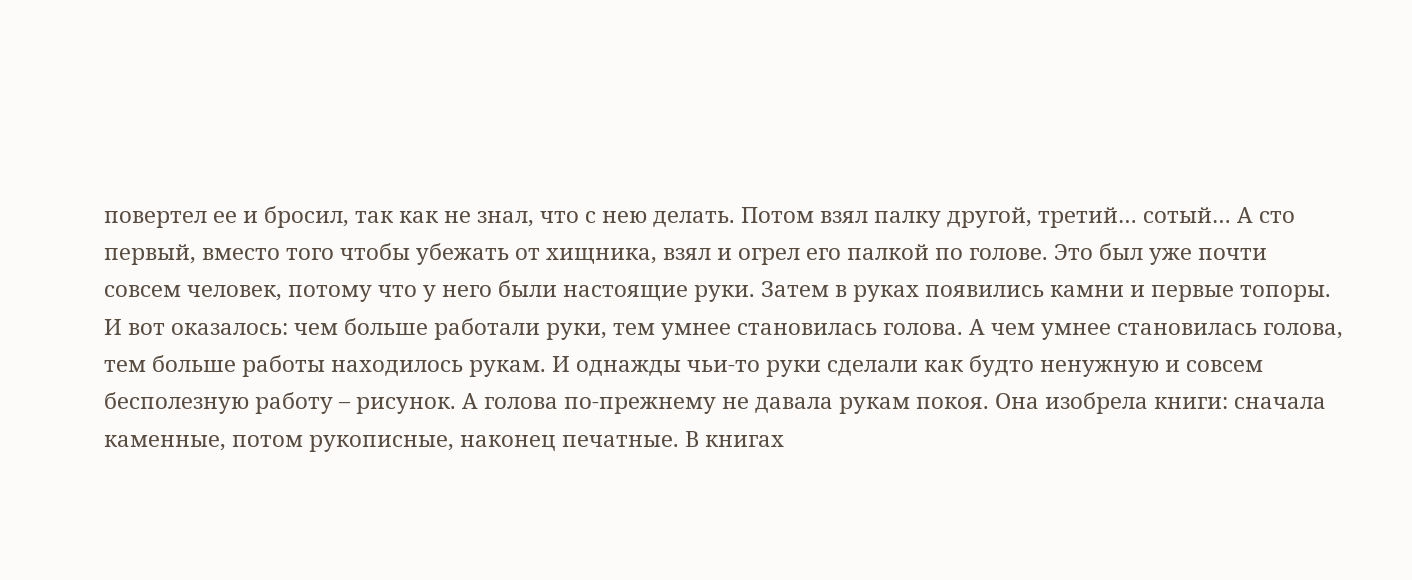повертел ее и бросил, так как не знал, что с нею делать. Потом взял палку другой, третий… сотый… А сто первый, вместо того чтобы убежать от хищника, взял и огрел его палкой по голове. Это был уже почти совсем человек, потому что у него были настоящие руки. Затем в руках появились камни и первые топоры. И вот оказалось: чем больше работали руки, тем умнее становилась голова. А чем умнее становилась голова, тем больше работы находилось рукам. И однажды чьи-то руки сделали как будто ненужную и совсем бесполезную работу – рисунок. А голова по-прежнему не давала рукам покоя. Она изобрела книги: сначала каменные, потом рукописные, наконец печатные. В книгах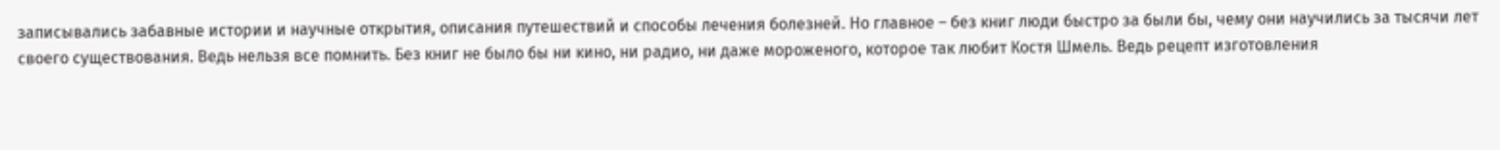записывались забавные истории и научные открытия, описания путешествий и способы лечения болезней. Но главное – без книг люди быстро за были бы, чему они научились за тысячи лет своего существования. Ведь нельзя все помнить. Без книг не было бы ни кино, ни радио, ни даже мороженого, которое так любит Костя Шмель. Ведь рецепт изготовления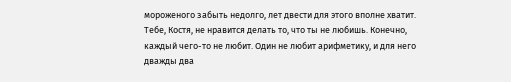мороженого забыть недолго, лет двести для этого вполне хватит. Тебе, Костя, не нравится делать то, что ты не любишь. Конечно, каждый чего-то не любит. Один не любит арифметику, и для него дважды два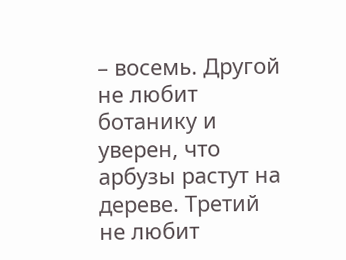– восемь. Другой не любит ботанику и уверен, что арбузы растут на дереве. Третий не любит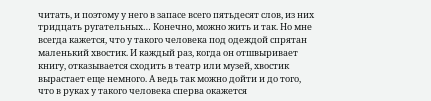читать, и поэтому у него в запасе всего пятьдесят слов, из них тридцать ругательных… Конечно, можно жить и так. Но мне всегда кажется, что у такого человека под одеждой спрятан маленький хвостик. И каждый раз, когда он отшвыривает книгу, отказывается сходить в театр или музей, хвостик вырастает еще немного. А ведь так можно дойти и до того, что в руках у такого человека сперва окажется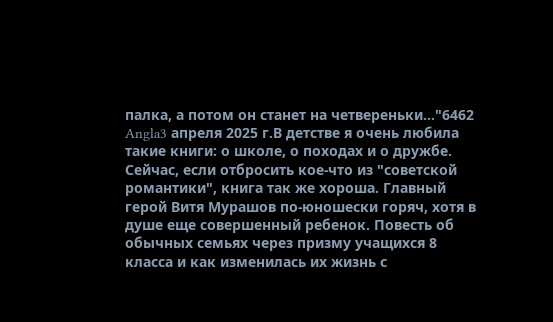палка, а потом он станет на четвереньки…"6462
Angla3 апреля 2025 г.В детстве я очень любила такие книги: о школе, о походах и о дружбе. Сейчас, если отбросить кое-что из "советской романтики", книга так же хороша. Главный герой Витя Мурашов по-юношески горяч, хотя в душе еще совершенный ребенок. Повесть об обычных семьях через призму учащихся 8 класса и как изменилась их жизнь с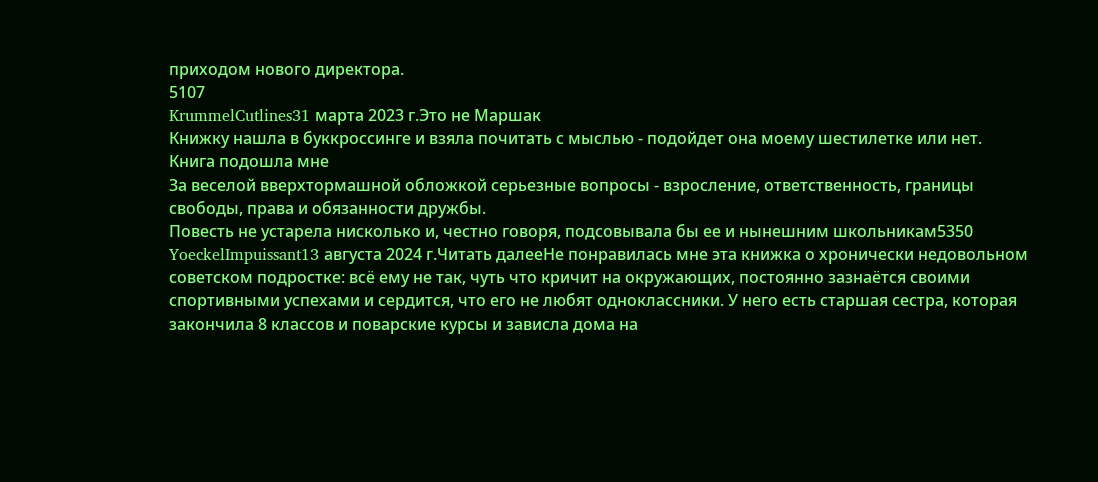приходом нового директора.
5107
KrummelCutlines31 марта 2023 г.Это не Маршак
Книжку нашла в буккроссинге и взяла почитать с мыслью - подойдет она моему шестилетке или нет.
Книга подошла мне
За веселой вверхтормашной обложкой серьезные вопросы - взросление, ответственность, границы свободы, права и обязанности дружбы.
Повесть не устарела нисколько и, честно говоря, подсовывала бы ее и нынешним школьникам5350
YoeckelImpuissant13 августа 2024 г.Читать далееНе понравилась мне эта книжка о хронически недовольном советском подростке: всё ему не так, чуть что кричит на окружающих, постоянно зазнаётся своими спортивными успехами и сердится, что его не любят одноклассники. У него есть старшая сестра, которая закончила 8 классов и поварские курсы и зависла дома на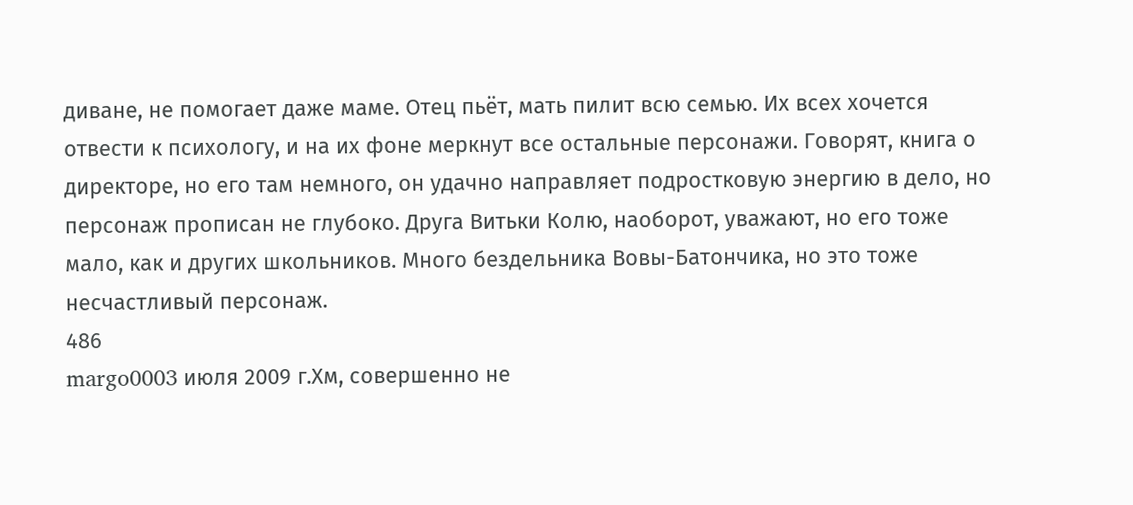диване, не помогает даже маме. Отец пьёт, мать пилит всю семью. Их всех хочется отвести к психологу, и на их фоне меркнут все остальные персонажи. Говорят, книга о директоре, но его там немного, он удачно направляет подростковую энергию в дело, но персонаж прописан не глубоко. Друга Витьки Колю, наоборот, уважают, но его тоже мало, как и других школьников. Много бездельника Вовы-Батончика, но это тоже несчастливый персонаж.
486
margo0003 июля 2009 г.Хм, совершенно не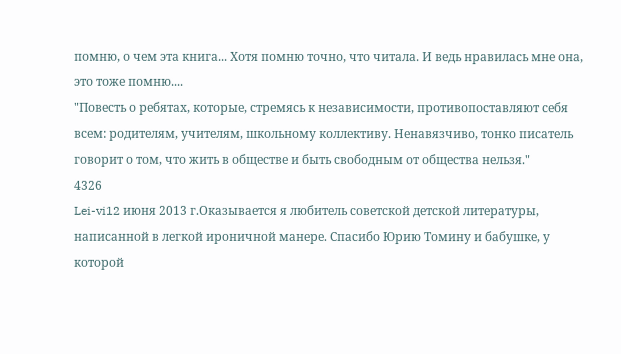помню, о чем эта книга... Хотя помню точно, что читала. И ведь нравилась мне она, это тоже помню....
"Повесть о ребятах, которые, стремясь к независимости, противопоставляют себя всем: родителям, учителям, школьному коллективу. Ненавязчиво, тонко писатель говорит о том, что жить в обществе и быть свободным от общества нельзя."
4326
Lei-vi12 июня 2013 г.Оказывается я любитель советской детской литературы, написанной в легкой ироничной манере. Спасибо Юрию Томину и бабушке, у которой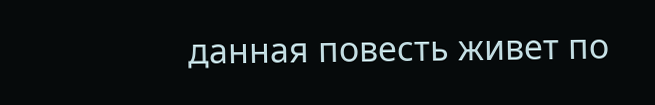данная повесть живет по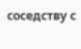соседству с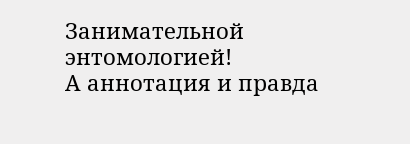Занимательной энтомологией!
А аннотация и правда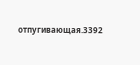отпугивающая.3392